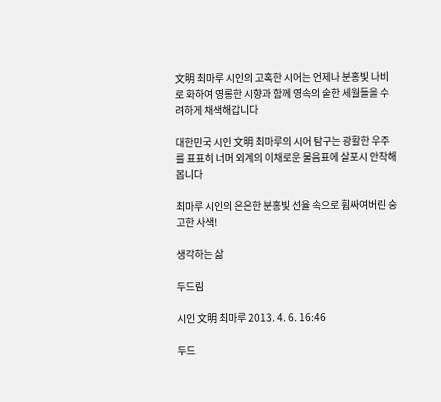文明 최마루 시인의 고혹한 시어는 언제나 분홍빛 나비로 화하여 영롱한 시향과 함께 영속의 숱한 세월들을 수려하게 채색해갑니다

대한민국 시인 文明 최마루의 시어 탐구는 광활한 우주를 표표히 너머 외계의 이채로운 물음표에 살포시 안착해봅니다

최마루 시인의 은은한 분홍빛 선율 속으로 휩싸여버린 숭고한 사색!

생각하는 삶

두드림

시인 文明 최마루 2013. 4. 6. 16:46

두드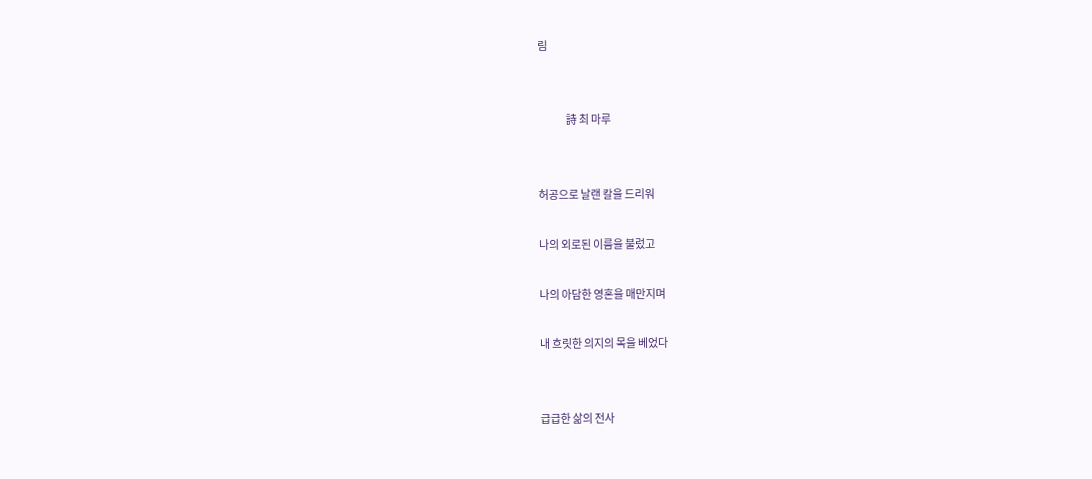림


              詩 최 마루


허공으로 날랜 칼을 드리워

나의 외로된 이름을 불렀고

나의 아담한 영혼을 매만지며

내 흐릿한 의지의 목을 베었다


급급한 삶의 전사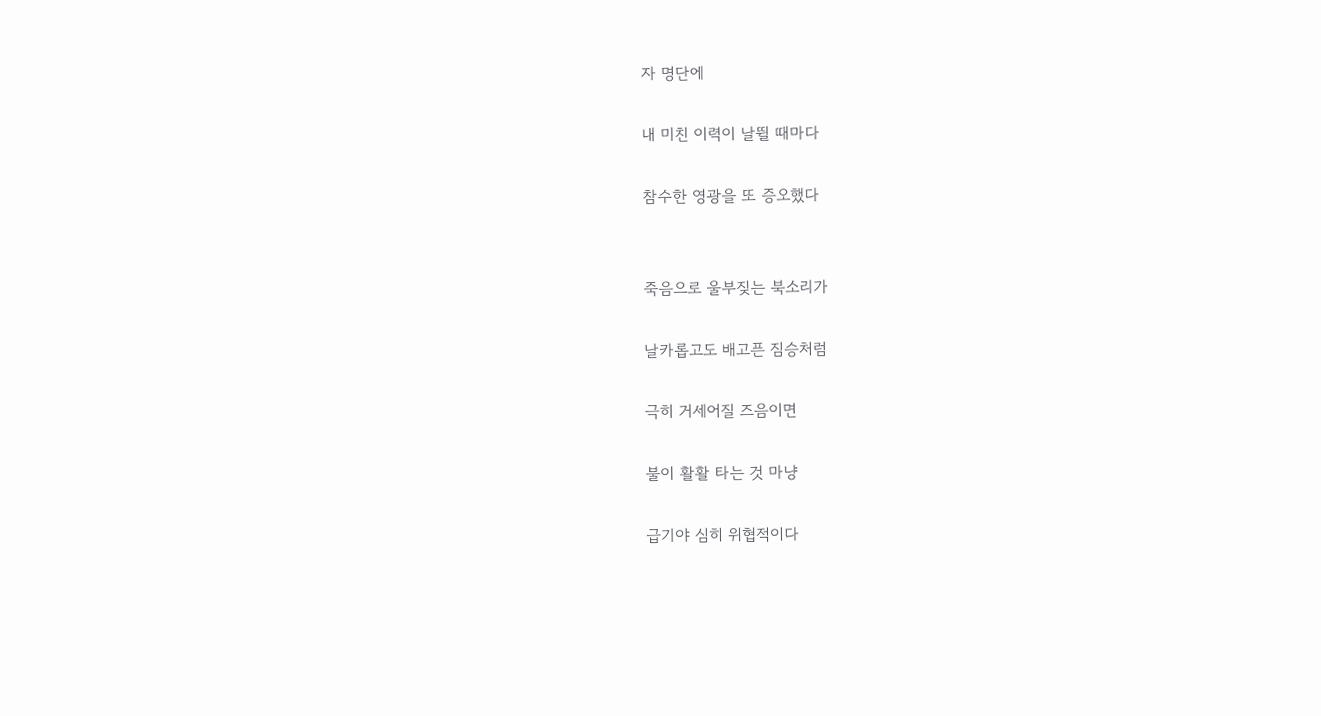자 명단에

내 미친 이력이 날뛸 때마다

참수한 영광을 또 증오했다


죽음으로 울부짖는 북소리가

날카롭고도 배고픈 짐승처럼

극히 거세어질 즈음이면

불이 활활 타는 것 마냥

급기야 심히 위협적이다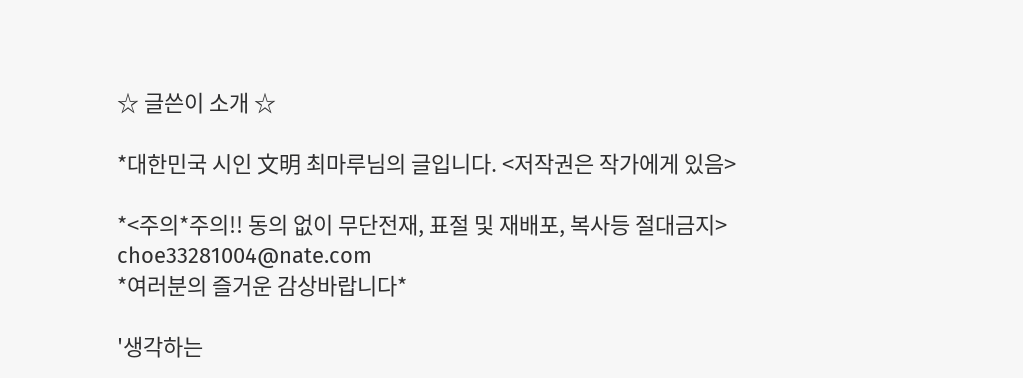☆ 글쓴이 소개 ☆

*대한민국 시인 文明 최마루님의 글입니다. <저작권은 작가에게 있음>

*<주의*주의!! 동의 없이 무단전재, 표절 및 재배포, 복사등 절대금지>
choe33281004@nate.com
*여러분의 즐거운 감상바랍니다*

'생각하는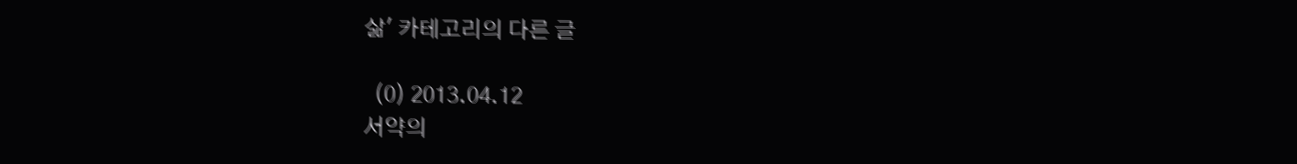삶' 카테고리의 다른 글

  (0) 2013.04.12
서약의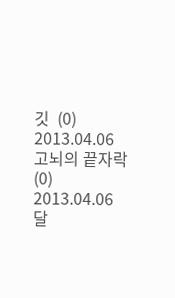깃  (0) 2013.04.06
고뇌의 끝자락  (0) 2013.04.06
달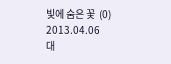빛에 숨은 꽃  (0) 2013.04.06
대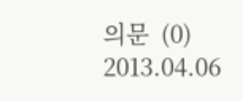의문  (0) 2013.04.06